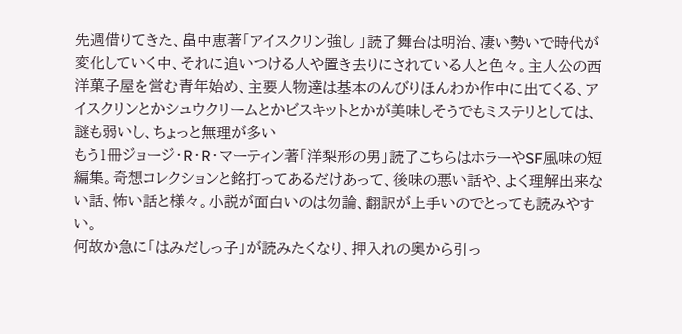先週借りてきた、畠中恵著「アイスクリン強し 」読了舞台は明治、凄い勢いで時代が変化していく中、それに追いつける人や置き去りにされている人と色々。主人公の西洋菓子屋を営む青年始め、主要人物達は基本のんびりほんわか作中に出てくる、アイスクリンとかシュウクリームとかビスキットとかが美味しそうでもミステリとしては、謎も弱いし、ちょっと無理が多い
もう1冊ジョージ・R・R・マーティン著「洋梨形の男」読了こちらはホラーやSF風味の短編集。奇想コレクションと銘打ってあるだけあって、後味の悪い話や、よく理解出来ない話、怖い話と様々。小説が面白いのは勿論、翻訳が上手いのでとっても読みやすい。
何故か急に「はみだしっ子」が読みたくなり、押入れの奥から引っ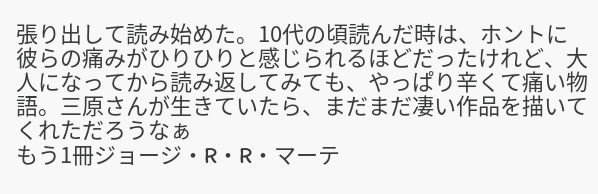張り出して読み始めた。10代の頃読んだ時は、ホントに彼らの痛みがひりひりと感じられるほどだったけれど、大人になってから読み返してみても、やっぱり辛くて痛い物語。三原さんが生きていたら、まだまだ凄い作品を描いてくれただろうなぁ
もう1冊ジョージ・R・R・マーテ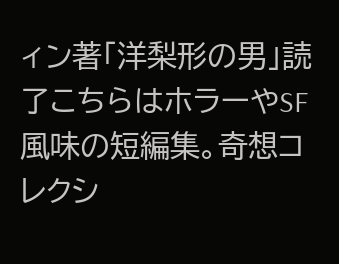ィン著「洋梨形の男」読了こちらはホラーやSF風味の短編集。奇想コレクシ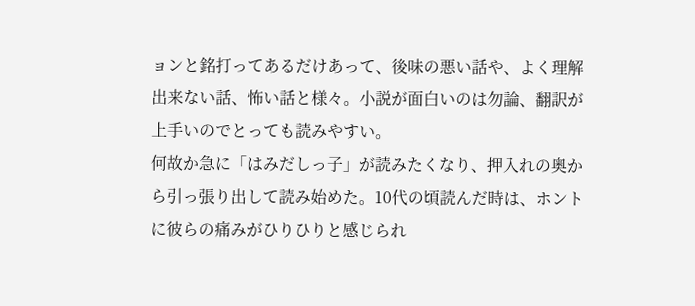ョンと銘打ってあるだけあって、後味の悪い話や、よく理解出来ない話、怖い話と様々。小説が面白いのは勿論、翻訳が上手いのでとっても読みやすい。
何故か急に「はみだしっ子」が読みたくなり、押入れの奥から引っ張り出して読み始めた。10代の頃読んだ時は、ホントに彼らの痛みがひりひりと感じられ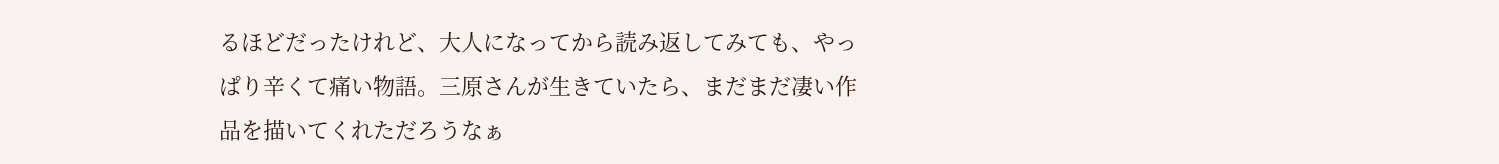るほどだったけれど、大人になってから読み返してみても、やっぱり辛くて痛い物語。三原さんが生きていたら、まだまだ凄い作品を描いてくれただろうなぁ